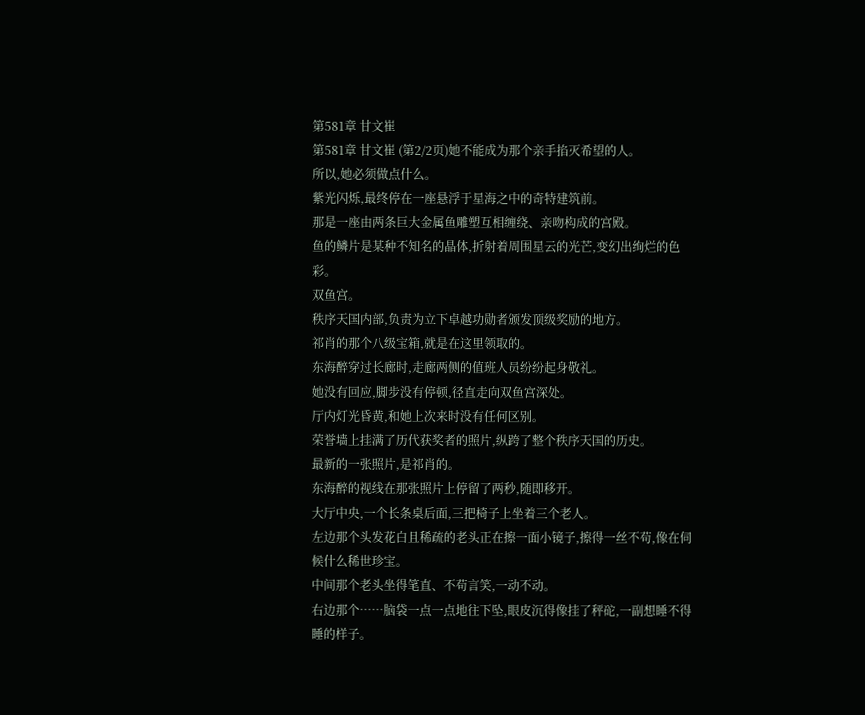第581章 甘文崔
第581章 甘文崔 (第2/2页)她不能成为那个亲手掐灭希望的人。
所以,她必须做点什么。
紫光闪烁,最终停在一座悬浮于星海之中的奇特建筑前。
那是一座由两条巨大金属鱼雕塑互相缠绕、亲吻构成的宫殿。
鱼的鳞片是某种不知名的晶体,折射着周围星云的光芒,变幻出绚烂的色彩。
双鱼宫。
秩序天国内部,负责为立下卓越功勋者颁发顶级奖励的地方。
祁肖的那个八级宝箱,就是在这里领取的。
东海醉穿过长廊时,走廊两侧的值班人员纷纷起身敬礼。
她没有回应,脚步没有停顿,径直走向双鱼宫深处。
厅内灯光昏黄,和她上次来时没有任何区别。
荣誉墙上挂满了历代获奖者的照片,纵跨了整个秩序天国的历史。
最新的一张照片,是祁肖的。
东海醉的视线在那张照片上停留了两秒,随即移开。
大厅中央,一个长条桌后面,三把椅子上坐着三个老人。
左边那个头发花白且稀疏的老头正在擦一面小镜子,擦得一丝不苟,像在伺候什么稀世珍宝。
中间那个老头坐得笔直、不苟言笑,一动不动。
右边那个……脑袋一点一点地往下坠,眼皮沉得像挂了秤砣,一副想睡不得睡的样子。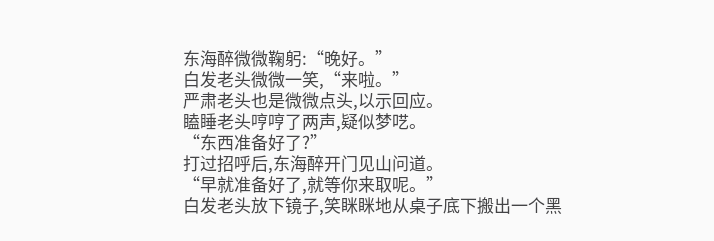东海醉微微鞠躬:“晚好。”
白发老头微微一笑,“来啦。”
严肃老头也是微微点头,以示回应。
瞌睡老头哼哼了两声,疑似梦呓。
“东西准备好了?”
打过招呼后,东海醉开门见山问道。
“早就准备好了,就等你来取呢。”
白发老头放下镜子,笑眯眯地从桌子底下搬出一个黑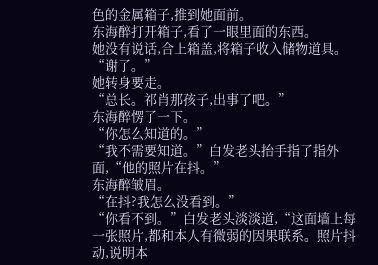色的金属箱子,推到她面前。
东海醉打开箱子,看了一眼里面的东西。
她没有说话,合上箱盖,将箱子收入储物道具。
“谢了。”
她转身要走。
“总长。祁肖那孩子,出事了吧。”
东海醉愣了一下。
“你怎么知道的。”
“我不需要知道。”白发老头抬手指了指外面,“他的照片在抖。”
东海醉皱眉。
“在抖?我怎么没看到。”
“你看不到。”白发老头淡淡道,“这面墙上每一张照片,都和本人有微弱的因果联系。照片抖动,说明本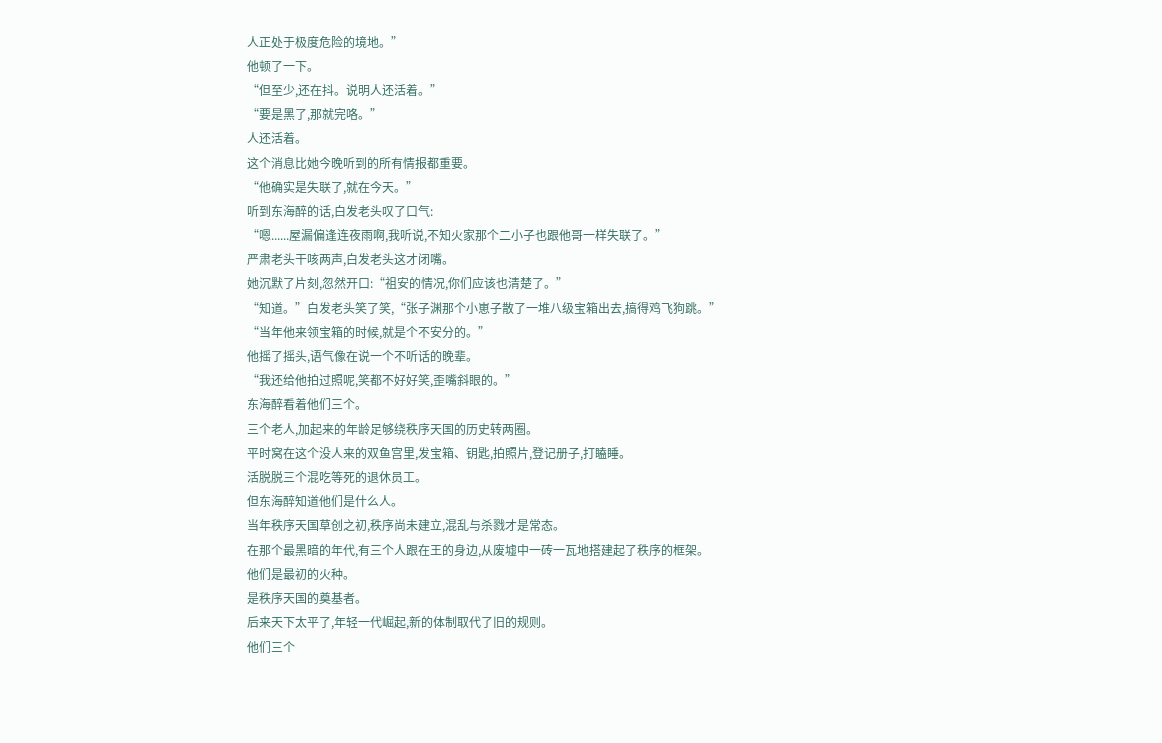人正处于极度危险的境地。”
他顿了一下。
“但至少,还在抖。说明人还活着。”
“要是黑了,那就完咯。”
人还活着。
这个消息比她今晚听到的所有情报都重要。
“他确实是失联了,就在今天。”
听到东海醉的话,白发老头叹了口气:
“嗯......屋漏偏逢连夜雨啊,我听说,不知火家那个二小子也跟他哥一样失联了。”
严肃老头干咳两声,白发老头这才闭嘴。
她沉默了片刻,忽然开口:“祖安的情况,你们应该也清楚了。”
“知道。”白发老头笑了笑,“张子渊那个小崽子散了一堆八级宝箱出去,搞得鸡飞狗跳。”
“当年他来领宝箱的时候,就是个不安分的。”
他摇了摇头,语气像在说一个不听话的晚辈。
“我还给他拍过照呢,笑都不好好笑,歪嘴斜眼的。”
东海醉看着他们三个。
三个老人,加起来的年龄足够绕秩序天国的历史转两圈。
平时窝在这个没人来的双鱼宫里,发宝箱、钥匙,拍照片,登记册子,打瞌睡。
活脱脱三个混吃等死的退休员工。
但东海醉知道他们是什么人。
当年秩序天国草创之初,秩序尚未建立,混乱与杀戮才是常态。
在那个最黑暗的年代,有三个人跟在王的身边,从废墟中一砖一瓦地搭建起了秩序的框架。
他们是最初的火种。
是秩序天国的奠基者。
后来天下太平了,年轻一代崛起,新的体制取代了旧的规则。
他们三个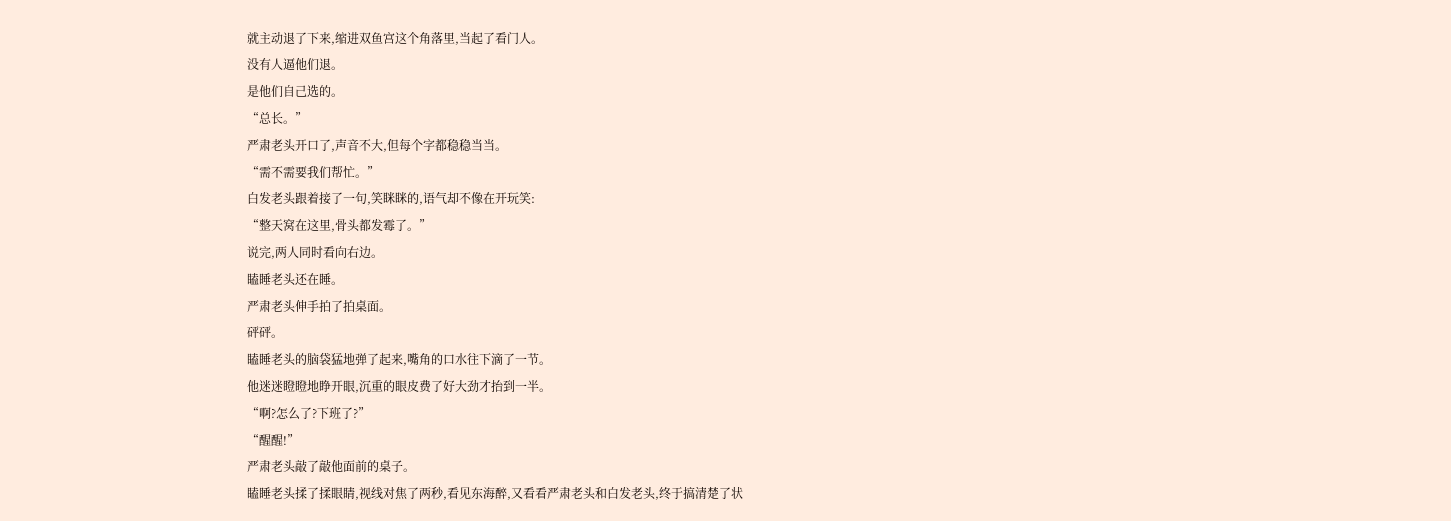就主动退了下来,缩进双鱼宫这个角落里,当起了看门人。
没有人逼他们退。
是他们自己选的。
“总长。”
严肃老头开口了,声音不大,但每个字都稳稳当当。
“需不需要我们帮忙。”
白发老头跟着接了一句,笑眯眯的,语气却不像在开玩笑:
“整天窝在这里,骨头都发霉了。”
说完,两人同时看向右边。
瞌睡老头还在睡。
严肃老头伸手拍了拍桌面。
砰砰。
瞌睡老头的脑袋猛地弹了起来,嘴角的口水往下滴了一节。
他迷迷瞪瞪地睁开眼,沉重的眼皮费了好大劲才抬到一半。
“啊?怎么了?下班了?”
“醒醒!”
严肃老头敲了敲他面前的桌子。
瞌睡老头揉了揉眼睛,视线对焦了两秒,看见东海醉,又看看严肃老头和白发老头,终于搞清楚了状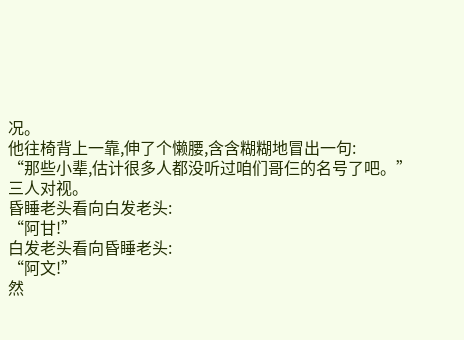况。
他往椅背上一靠,伸了个懒腰,含含糊糊地冒出一句:
“那些小辈,估计很多人都没听过咱们哥仨的名号了吧。”
三人对视。
昏睡老头看向白发老头:
“阿甘!”
白发老头看向昏睡老头:
“阿文!”
然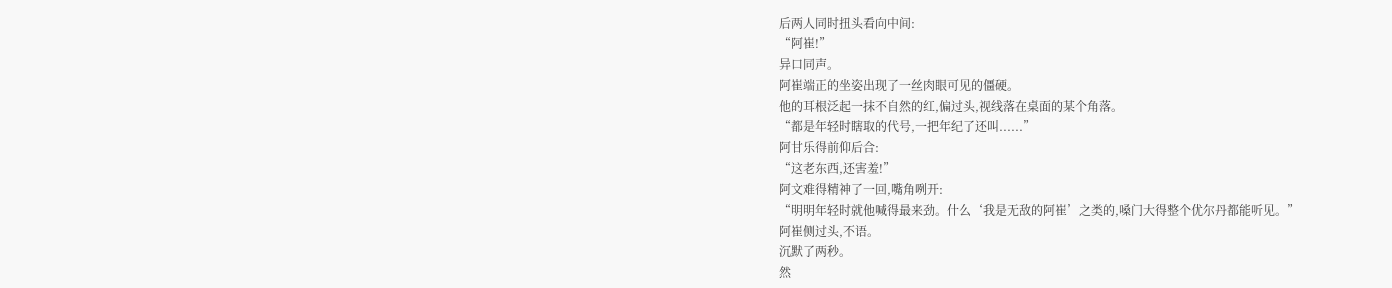后两人同时扭头看向中间:
“阿崔!”
异口同声。
阿崔端正的坐姿出现了一丝肉眼可见的僵硬。
他的耳根泛起一抹不自然的红,偏过头,视线落在桌面的某个角落。
“都是年轻时瞎取的代号,一把年纪了还叫......”
阿甘乐得前仰后合:
“这老东西,还害羞!”
阿文难得精神了一回,嘴角咧开:
“明明年轻时就他喊得最来劲。什么‘我是无敌的阿崔’之类的,嗓门大得整个优尔丹都能听见。”
阿崔侧过头,不语。
沉默了两秒。
然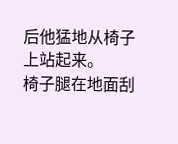后他猛地从椅子上站起来。
椅子腿在地面刮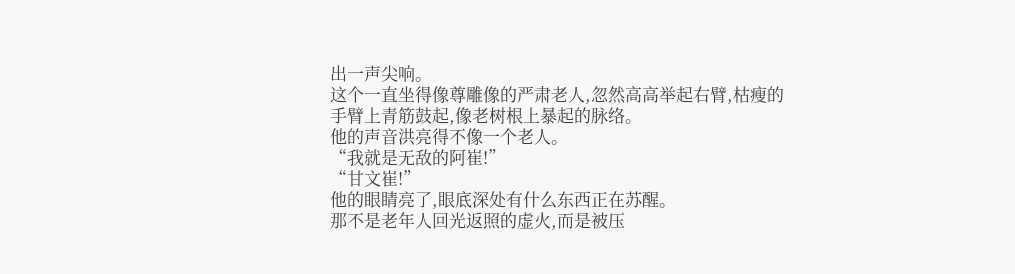出一声尖响。
这个一直坐得像尊雕像的严肃老人,忽然高高举起右臂,枯瘦的手臂上青筋鼓起,像老树根上暴起的脉络。
他的声音洪亮得不像一个老人。
“我就是无敌的阿崔!”
“甘文崔!”
他的眼睛亮了,眼底深处有什么东西正在苏醒。
那不是老年人回光返照的虚火,而是被压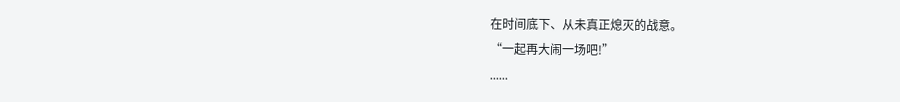在时间底下、从未真正熄灭的战意。
“一起再大闹一场吧!”
......